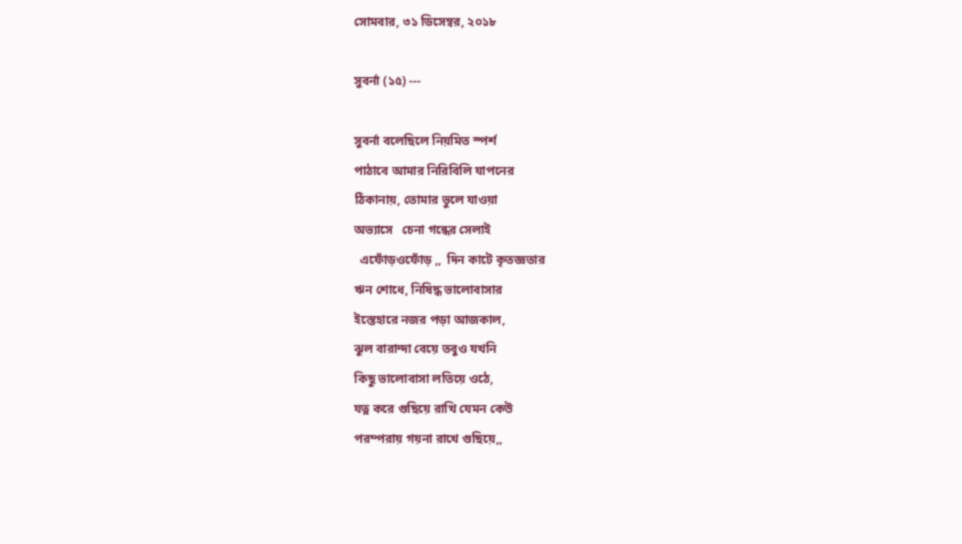সোমবার, ৩১ ডিসেম্বর, ২০১৮

সুবর্না (১৫) ---

সুবর্না বলেছিলে নিয়মিত স্পর্শ
পাঠাবে আমার নিরিবিলি যাপনের
ঠিকানায়, তোমার ভুলে যাওয়া
অভ্যাসে   চেনা গন্ধের সেলাই
  এফোঁড়ওফোঁড় ,,  দিন কাটে কৃতজ্ঞতার
ঋন শোধে, নিষিদ্ধ ভালোবাসার
ইস্তেহারে নজর পড়া আজকাল,
ঝুল বারান্দা বেয়ে তবুও যখনি
কিছু ভালোবাসা লতিয়ে ওঠে,
যত্ন করে গুছিয়ে রাখি যেমন কেউ
পরম্পরায় গয়না রাখে গুছিয়ে,,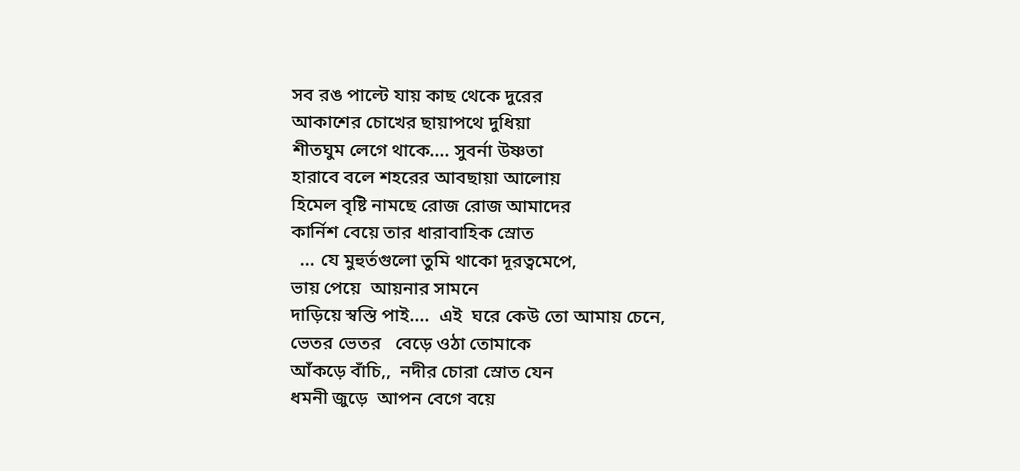সব রঙ পাল্টে যায় কাছ থেকে দুরের
আকাশের চোখের ছায়াপথে দুধিয়া
শীতঘুম লেগে থাকে.... সুবর্না উষ্ণতা
হারাবে বলে শহরের আবছায়া আলোয়
হিমেল বৃষ্টি নামছে রোজ রোজ আমাদের
কার্নিশ বেয়ে তার ধারাবাহিক স্রোত
  ... যে মুহুর্তগুলো তুমি থাকো দূরত্বমেপে,
ভায় পেয়ে  আয়নার সামনে
দাড়িয়ে স্বস্তি পাই....  এই  ঘরে কেউ তো আমায় চেনে,
ভেতর ভেতর   বেড়ে ওঠা তোমাকে
আঁকড়ে বাঁচি,,  নদীর চোরা স্রোত যেন
ধমনী জুড়ে  আপন বেগে বয়ে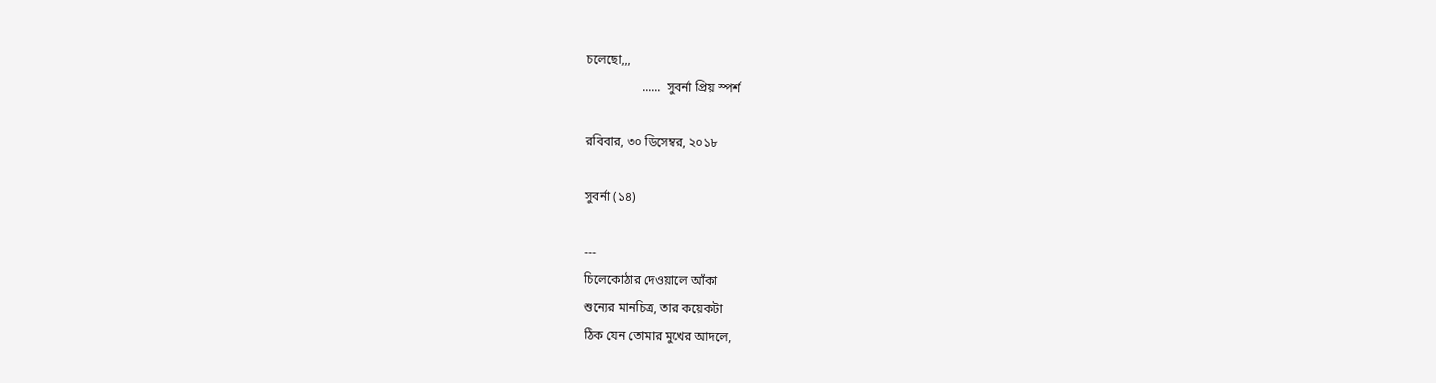চলেছো,,,
                  ......  সুবর্না প্রিয় স্পর্শ

রবিবার, ৩০ ডিসেম্বর, ২০১৮

সুবর্না (১৪)

---
চিলেকোঠার দেওয়ালে আঁকা
শুন্যের মানচিত্র, তার কয়েকটা
ঠিক যেন তোমার মুখের আদলে,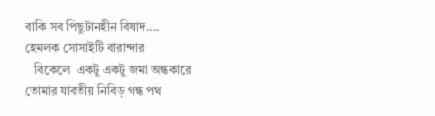বাকি সব পিছুটানহীন বিষাদ....
হেমলক সোসাইটি বারান্দার
   বিকেলে  একটু একটু জমা অন্ধকারে
তোমার যাবতীয় নিবিড় গন্ধ পথ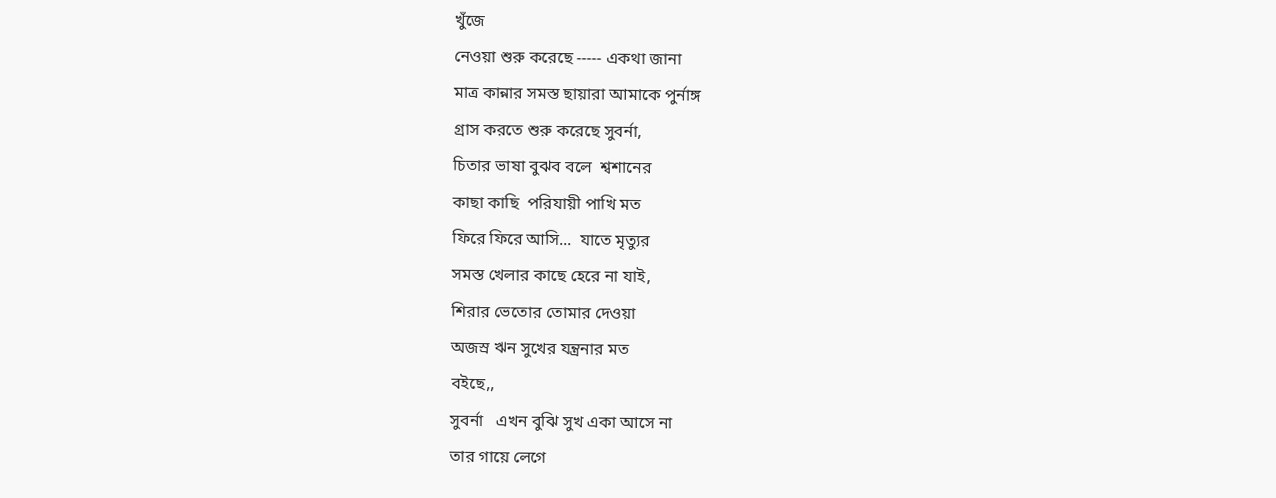খুঁজে
নেওয়া শুরু করেছে ----- একথা জানা
মাত্র কান্নার সমস্ত ছায়ারা আমাকে পুর্নাঙ্গ
গ্রাস করতে শুরু করেছে সুবর্না,
চিতার ভাষা বুঝব বলে  শ্বশানের
কাছা কাছি  পরিযায়ী পাখি মত
ফিরে ফিরে আসি...  যাতে মৃত্যুর
সমস্ত খেলার কাছে হেরে না যাই,
শিরার ভেতোর তোমার দেওয়া
অজস্র ঋন সুখের যন্ত্রনার মত
বইছে,,
সুবর্না   এখন বুঝি সুখ একা আসে না
তার গায়ে লেগে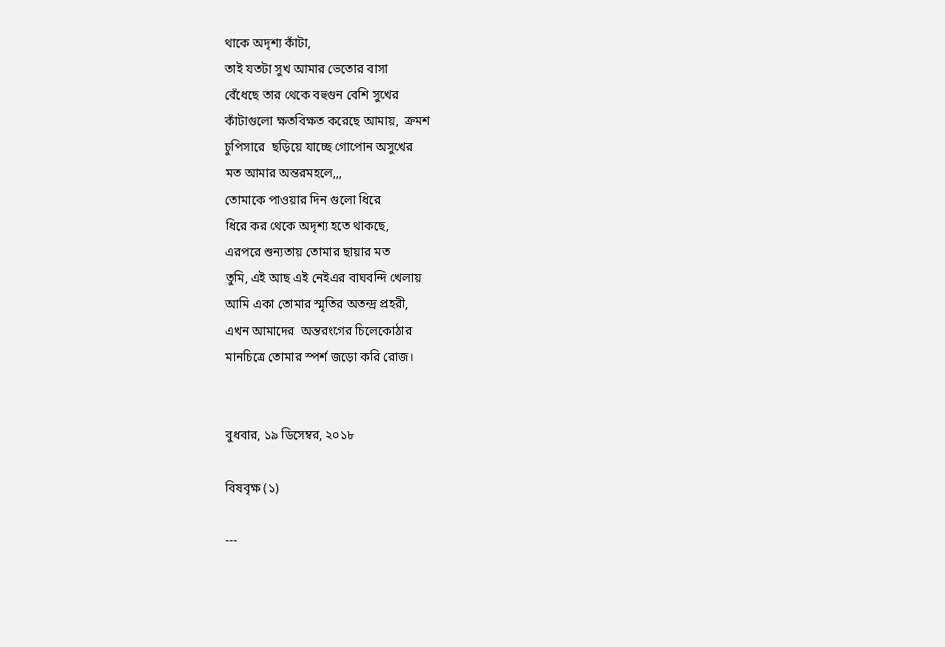থাকে অদৃশ্য কাঁটা,
তাই যতটা সুখ আমার ভেতোর বাসা
বেঁধেছে তার থেকে বহুগুন বেশি সুখের
কাঁটাগুলো ক্ষতবিক্ষত করেছে আমায়,  ক্রমশ
চুপিসারে  ছড়িয়ে যাচ্ছে গোপোন অসুখের
মত আমার অন্তরমহলে,,,
তোমাকে পাওয়ার দিন গুলো ধিরে
ধিরে কর থেকে অদৃশ্য হতে থাকছে,
এরপরে শুন্যতায় তোমার ছায়ার মত
তুমি, এই আছ এই নেইএর বাঘবন্দি খেলায়
আমি একা তোমার স্মৃতির অতন্দ্র প্রহরী,
এখন আমাদের  অন্তরংগের চিলেকোঠার
মানচিত্রে তোমার স্পর্শ জড়ো করি রোজ।


বুধবার, ১৯ ডিসেম্বর, ২০১৮

বিষবৃক্ষ (১)

---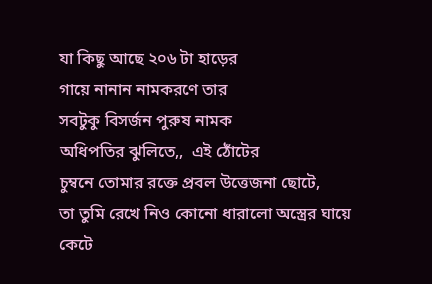যা কিছু আছে ২০৬ টা হাড়ের
গায়ে নানান নামকরণে তার
সবটুকু বিসর্জন পুরুষ নামক
অধিপতির ঝুলিতে,,  এই ঠোঁটের
চুম্বনে তোমার রক্তে প্রবল উত্তেজনা ছোটে,
তা তুমি রেখে নিও কোনো ধারালো অস্ত্রের ঘায়ে
কেটে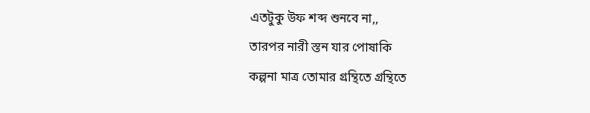এতটুকু উফ শব্দ শুনবে না,,
তারপর নারী স্তন যার পোষাকি
কল্পনা মাত্র তোমার গ্রন্থিতে গ্রন্থিতে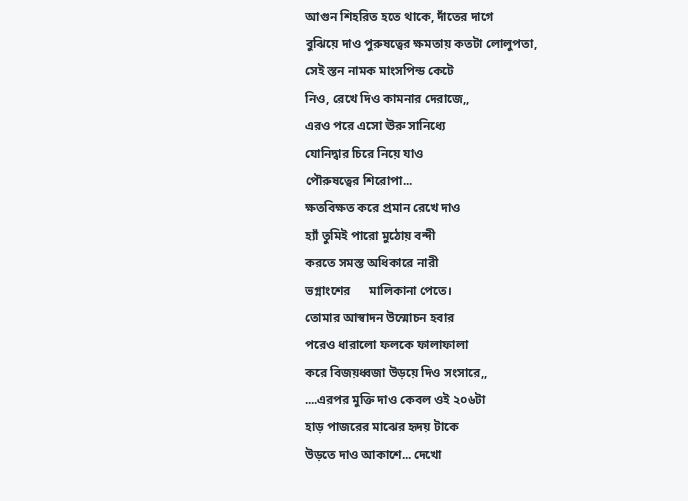আগুন শিহরিত হতে থাকে, দাঁতের দাগে
বুঝিয়ে দাও পুরুষত্বের ক্ষমতায় কতটা লোলুপতা,
সেই স্তন নামক মাংসপিন্ড কেটে
নিও, রেখে দিও কামনার দেরাজে,,
এরও পরে এসো ঊরু সানিধ্যে
যোনিদ্বার চিরে নিয়ে যাও
পৌরুষত্বের শিরোপা...
ক্ষতবিক্ষত করে প্রমান রেখে দাও
হ্যাঁ তুমিই পারো মুঠোয় বন্দী
করতে সমস্ত অধিকারে নারী
ভগ্নাংশের      মালিকানা পেতে।
তোমার আস্বাদন উন্মোচন হবার
পরেও ধারালো ফলকে ফালাফালা
করে বিজয়ধ্বজা উড়য়ে দিও সংসারে,,
....এরপর মুক্তি দাও কেবল ওই ২০৬টা
হাড় পাজরের মাঝের হৃদয় টাকে
উড়তে দাও আকাশে... দেখো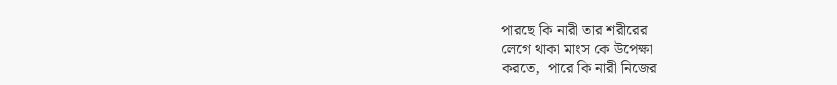পারছে কি নারী তার শরীরের
লেগে থাকা মাংস কে উপেক্ষা
করতে,  পারে কি নারী নিজের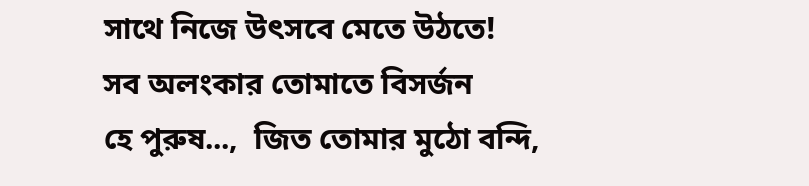সাথে নিজে উৎসবে মেতে উঠতে!
সব অলংকার তোমাতে বিসর্জন
হে পুরুষ...,  জিত তোমার মুঠো বন্দি,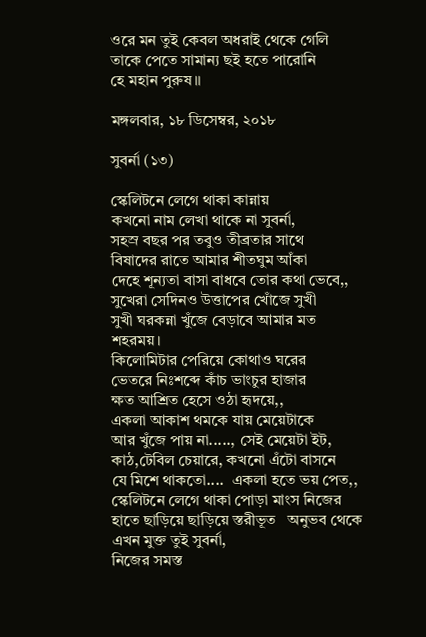ওরে মন তুই কেবল অধরাই থেকে গেলি
তাকে পেতে সামান্য ছই হতে পারোনি
হে মহান পুরুষ।।

মঙ্গলবার, ১৮ ডিসেম্বর, ২০১৮

সুবর্না (১৩)

স্কেলিটনে লেগে থাকা কান্নায়
কখনো নাম লেখা থাকে না সুবর্না,
সহস্র বছর পর তবুও তীব্রতার সাথে
বিষাদের রাতে আমার শীতঘুম আঁকা
দেহে শূন্যতা বাসা বাধবে তোর কথা ভেবে,,
সুখেরা সেদিনও উত্তাপের খোঁজে সুখী
সুখী ঘরকন্না খুঁজে বেড়াবে আমার মত
শহরময়।
কিলোমিটার পেরিয়ে কোথাও ঘরের
ভেতরে নিঃশব্দে কাঁচ ভাংচুর হাজার
ক্ষত আশ্রিত হেসে ওঠা হৃদয়ে,,
একলা আকাশ থমকে যায় মেয়েটাকে
আর খুঁজে পায় না....., সেই মেয়েটা ইট,
কাঠ,টেবিল চেয়ারে, কখনো এঁটো বাসনে
যে মিশে থাকতো....  একলা হতে ভয় পেত,,
স্কেলিটনে লেগে থাকা পোড়া মাংস নিজের
হাতে ছাড়িয়ে ছাড়িয়ে স্তরীভূত   অনুভব থেকে
এখন মুক্ত তুই সুবর্না,
নিজের সমস্ত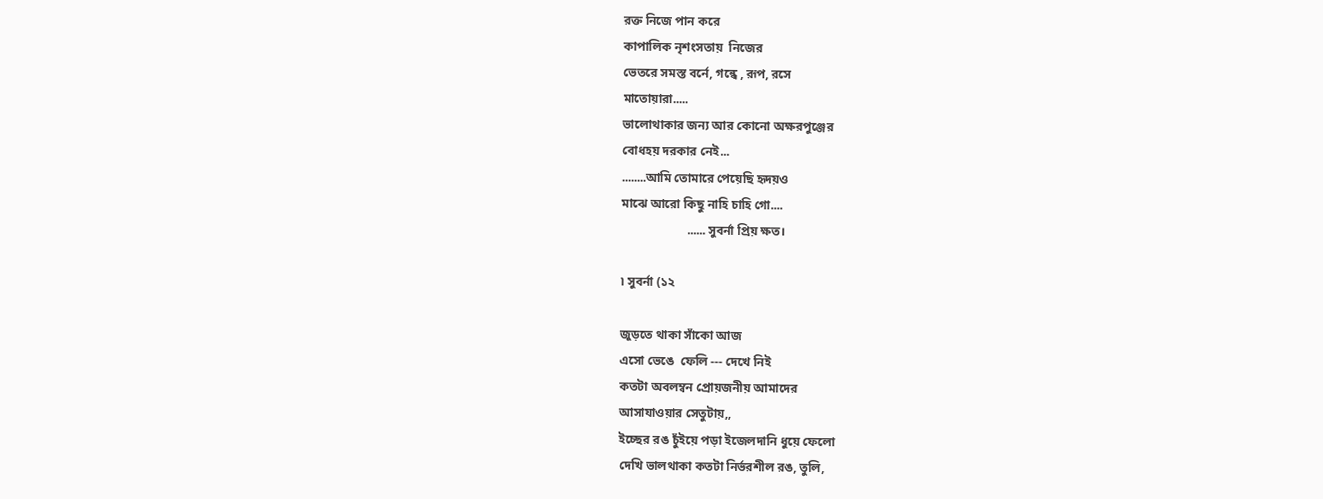রক্ত নিজে পান করে
কাপালিক নৃশংসতায়  নিজের
ভেতরে সমস্ত বর্নে, গন্ধে , রূপ, রসে
মাতোয়ারা.....
ভালোথাকার জন্য আর কোনো অক্ষরপুঞ্জের
বোধহয় দরকার নেই...
........আমি তোমারে পেয়েছি হৃদয়ও
মাঝে আরো কিছু নাহি চাহি গো....
                     ...... সুবর্না প্রিয় ক্ষত।

৷ সুবর্না (১২

জুড়তে থাকা সাঁকো আজ
এসো ভেঙে  ফেলি --- দেখে নিই
কতটা অবলম্বন প্রোয়জনীয় আমাদের
আসাযাওয়ার সেতুটায়,,
ইচ্ছের রঙ চুঁইয়ে পড়া ইজেলদানি ধুয়ে ফেলো
দেখি ভালথাকা কতটা নির্ভরশীল রঙ, তুলি,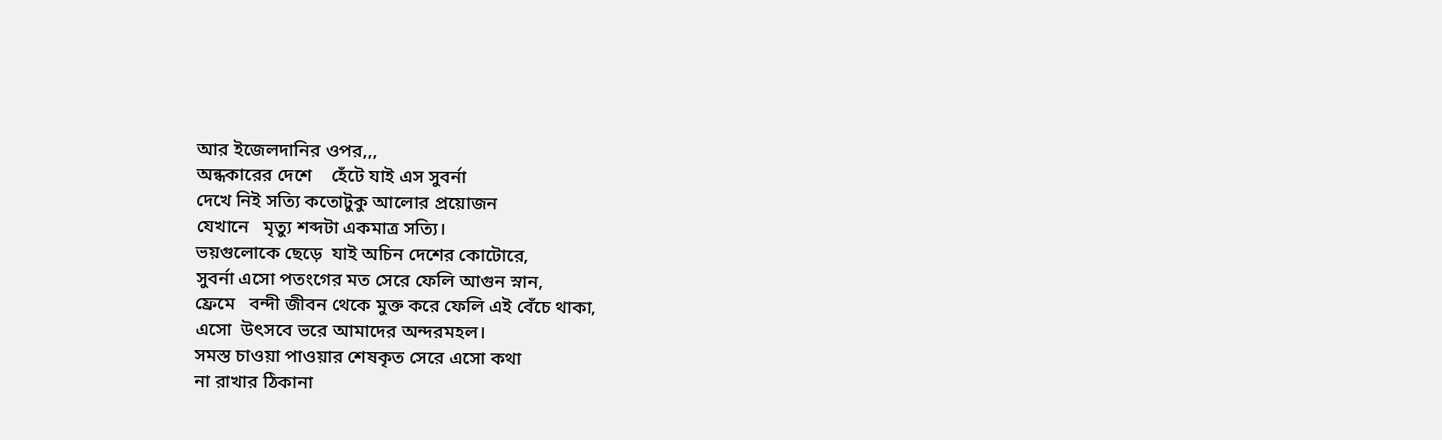আর ইজেলদানির ওপর,,,
অন্ধকারের দেশে    হেঁটে যাই এস সুবর্না
দেখে নিই সত্যি কতোটুকু আলোর প্রয়োজন
যেখানে   মৃত্যু শব্দটা একমাত্র সত্যি।
ভয়গুলোকে ছেড়ে  যাই অচিন দেশের কোটোরে,
সুবর্না এসো পতংগের মত সেরে ফেলি আগুন স্নান,
ফ্রেমে   বন্দী জীবন থেকে মুক্ত করে ফেলি এই বেঁচে থাকা,
এসো  উৎসবে ভরে আমাদের অন্দরমহল।
সমস্ত চাওয়া পাওয়ার শেষকৃত সেরে এসো কথা
না রাখার ঠিকানা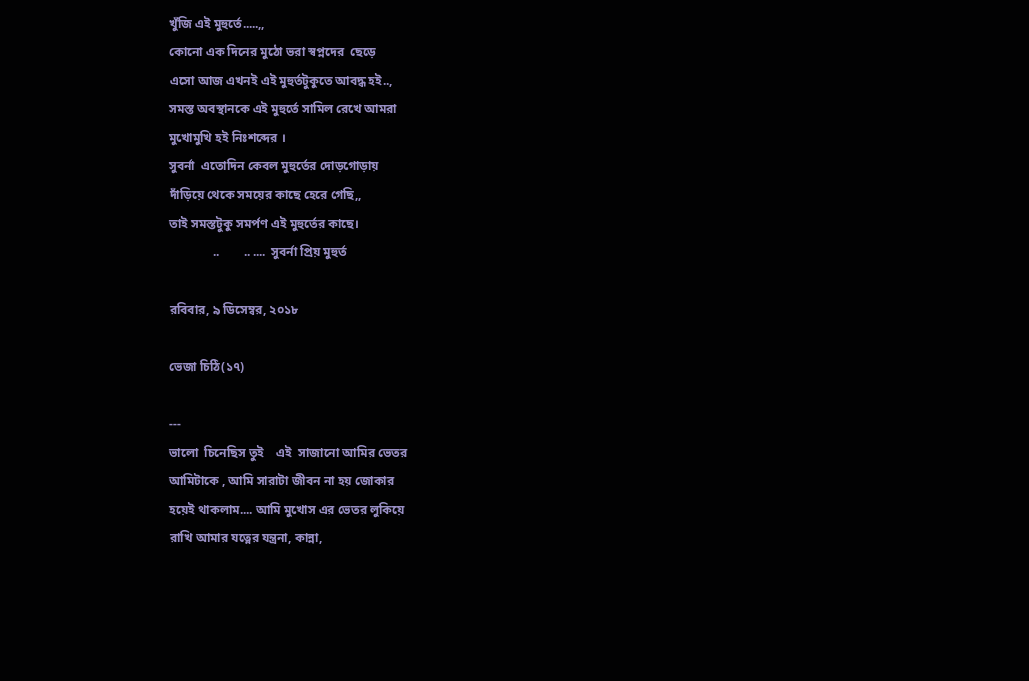খুঁজি এই মুহুর্তে.....,,
কোনো এক দিনের মুঠো ভরা স্বপ্নদের  ছেড়ে
এসো আজ এখনই এই মুহুর্তটুকুতে আবদ্ধ হই..,
সমস্ত অবস্থানকে এই মুহুর্তে সামিল রেখে আমরা
মুখোমুখি হই নিঃশব্দের ।
সুবর্না  এতোদিন কেবল মুহুর্তের দোড়গোড়ায়
দাঁড়িয়ে থেকে সময়ের কাছে হেরে গেছি,,
তাই সমস্তটুকু সমর্পণ এই মুহুর্তের কাছে।
              ..        .. ....  সুবর্না প্রিয় মুহুর্ত

রবিবার, ৯ ডিসেম্বর, ২০১৮

ভেজা চিঠি(১৭)

---
ভালো  চিনেছিস তুই    এই  সাজানো আমির ভেতর
আমিটাকে , আমি সারাটা জীবন না হয় জোকার
হয়েই থাকলাম.... আমি মুখোস এর ভেতর লুকিয়ে
রাখি আমার যত্নের যন্ত্রনা, কান্না,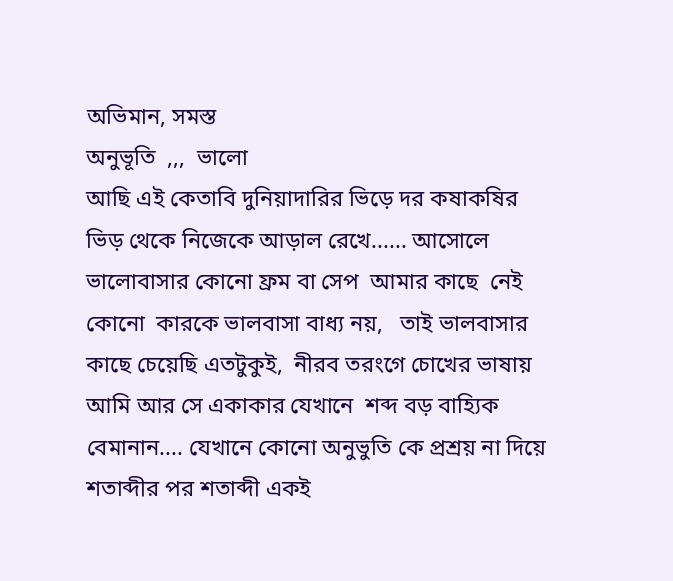অভিমান, সমস্ত
অনুভূতি  ,,,  ভালো
আছি এই কেতাবি দুনিয়াদারির ভিড়ে দর কষাকষির
ভিড় থেকে নিজেকে আড়াল রেখে...... আসোলে
ভালোবাসার কোনো ফ্রম বা সেপ  আমার কাছে  নেই
কোনো  কারকে ভালবাসা বাধ্য নয়,   তাই ভালবাসার
কাছে চেয়েছি এতটুকুই,  নীরব তরংগে চোখের ভাষায়
আমি আর সে একাকার যেখানে  শব্দ বড় বাহ্যিক
বেমানান.... যেখানে কোনো অনুভুতি কে প্রশ্রয় না দিয়ে
শতাব্দীর পর শতাব্দী একই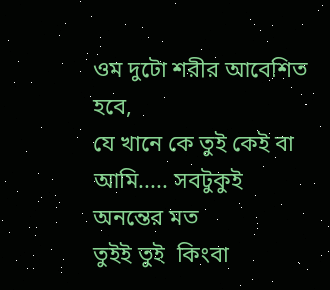ওম দুটো শরীর আবেশিত হবে,
যে খানে কে তুই কেই বা আমি..... সবটুকুই  অনন্তের মত
তুইই তুই  কিংবা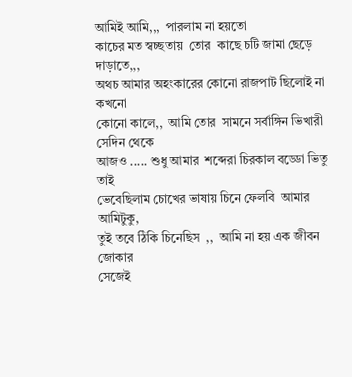আমিই আমি,,,  পারলাম না হয়তো
কাচের মত স্বচ্ছতায়  তোর  কাছে চটি জামা ছেড়ে দাড়াতে,,,
অথচ আমার অহংকারের কোনো রাজপাট ছিলোই না কখনো
কোনো কালে,,  আমি তোর  সামনে সর্বাঙ্গিন ভিখারী সেদিন থেকে
আজও ..... শুধু আমার  শব্দেরা চিরকাল বড্ডো ভিতু তাই
ভেবেছিলাম চোখের ভাষায় চিনে ফেলবি  আমার আমিটুকু,
তুই তবে ঠিকি চিনেছিস  ,,  আমি না হয় এক জীবন জোকার
সেজেই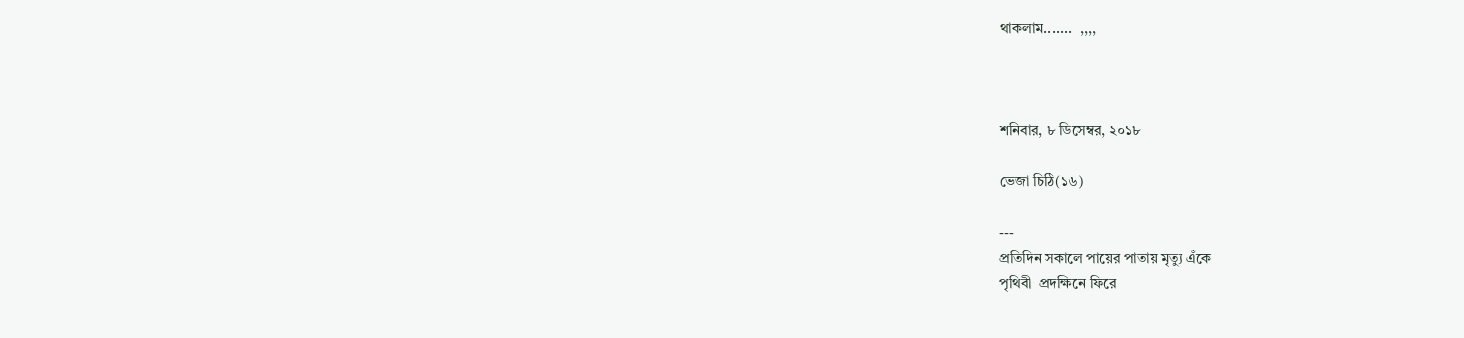থাকলাম.......  ,,,,



শনিবার, ৮ ডিসেম্বর, ২০১৮

ভেজা চিঠি(১৬)

---
প্রতিদিন সকালে পায়ের পাতায় মৃত্যু এঁকে
পৃথিবী  প্রদক্ষিনে ফিরে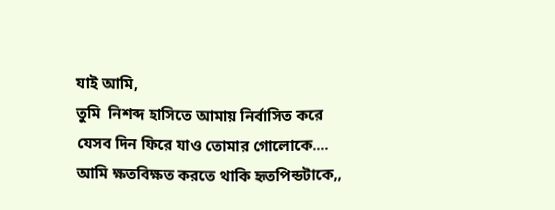যাই আমি,
তুমি  নিশব্দ হাসিতে আমায় নির্বাসিত করে
যেসব দিন ফিরে যাও তোমার গোলোকে....
আমি ক্ষতবিক্ষত করতে থাকি হৃতপিন্ডটাকে,,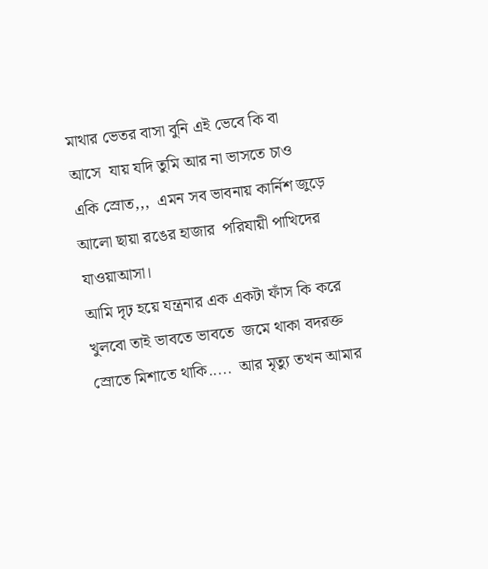মাথার ভেতর বাসা বুনি এই ভেবে কি বা
আসে  যায় যদি তুমি আর না ভাসতে চাও
একি স্রোত,,,  এমন সব ভাবনায় কার্নিশ জুড়ে
আলো ছায়া রঙের হাজার  পরিযায়ী পাখিদের
যাওয়াআসা।
আমি দৃঢ় হয়ে যন্ত্রনার এক একটা ফাঁস কি করে
খুলবো তাই ভাবতে ভাবতে  জমে থাকা বদরক্ত
স্রোতে মিশাতে থাকি.....  আর মৃত্যু তখন আমার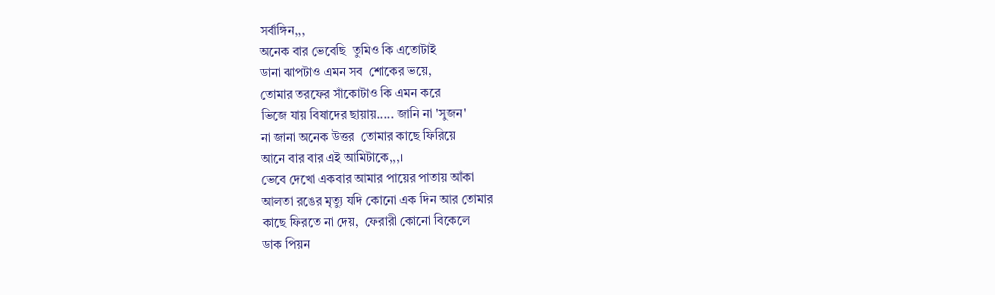সর্বাঙ্গিন,,,
অনেক বার ভেবেছি  তুমিও কি এতোটাই
ডানা ঝাপটাও এমন সব  শোকের ভয়ে,
তোমার তরফের সাঁকোটাও কি এমন করে
ভিজে যায় বিষাদের ছায়ায়..... জানি না 'সুজন'
না জানা অনেক উত্তর  তোমার কাছে ফিরিয়ে
আনে বার বার এই আমিটাকে,,,।
ভেবে দেখো একবার আমার পায়ের পাতায় আঁকা
আলতা রঙের মৃত্যু যদি কোনো এক দিন আর তোমার
কাছে ফিরতে না দেয়,  ফেরারী কোনো বিকেলে
ডাক পিয়ন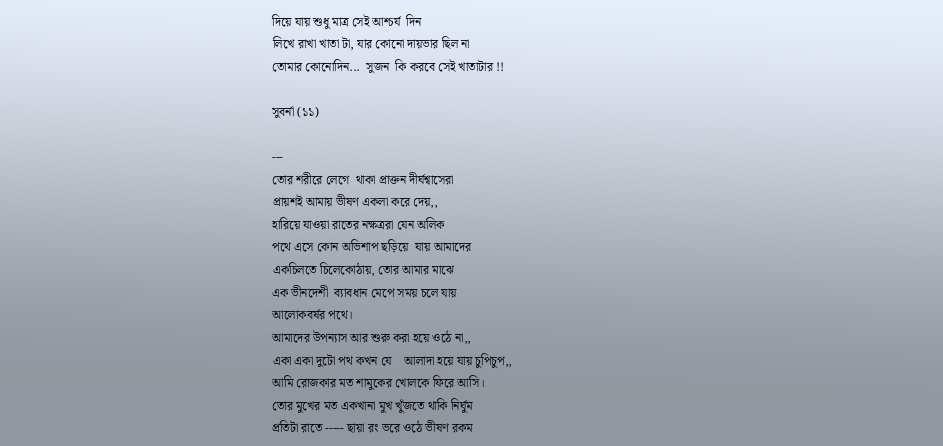দিয়ে যায় শুধু মাত্র সেই আশ্চর্য  দিন
লিখে রাখা খাতা টা, যার কোনো দায়ভার ছিল না
তোমার কোনোদিন...  সুজন  কি করবে সেই খাতাটার !!

সুবর্না (১১)

---
তোর শরীরে লেগে  থাকা প্রাক্তন দীর্ঘশ্বাসেরা
প্রায়শই আমায় ভীষণ একলা করে দেয়,,
হারিয়ে যাওয়া রাতের নক্ষত্ররা যেন অলিক
পথে এসে কোন অভিশাপ ছড়িয়ে  যায় আমাদের
একচিলতে চিলেকোঠায়, তোর আমার মাঝে
এক ভীনদেশী  ব্যাবধান মেপে সময় চলে যায়
আলোকবর্ষর পথে।
আমাদের উপন্যাস আর শুরু করা হয়ে ওঠে না,,
একা একা দুটো পথ কখন যে    আলাদা হয়ে যায় চুপিচুপ,,
আমি রোজকার মত শামুকের খোলকে ফিরে আসি।
তোর মুখের মত একখানা মুখ খুঁজতে থাকি নির্ঘুম
প্রতিটা রাতে ----- ছায়া রং ভরে ওঠে ভীষণ রকম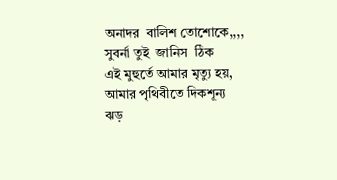অনাদর  বালিশ তোশোকে,,,,  সুবর্না তুই  জানিস  ঠিক
এই মুহুর্তে আমার মৃত্যু হয়,  আমার পৃথিবীতে দিকশূন্য
ঝড়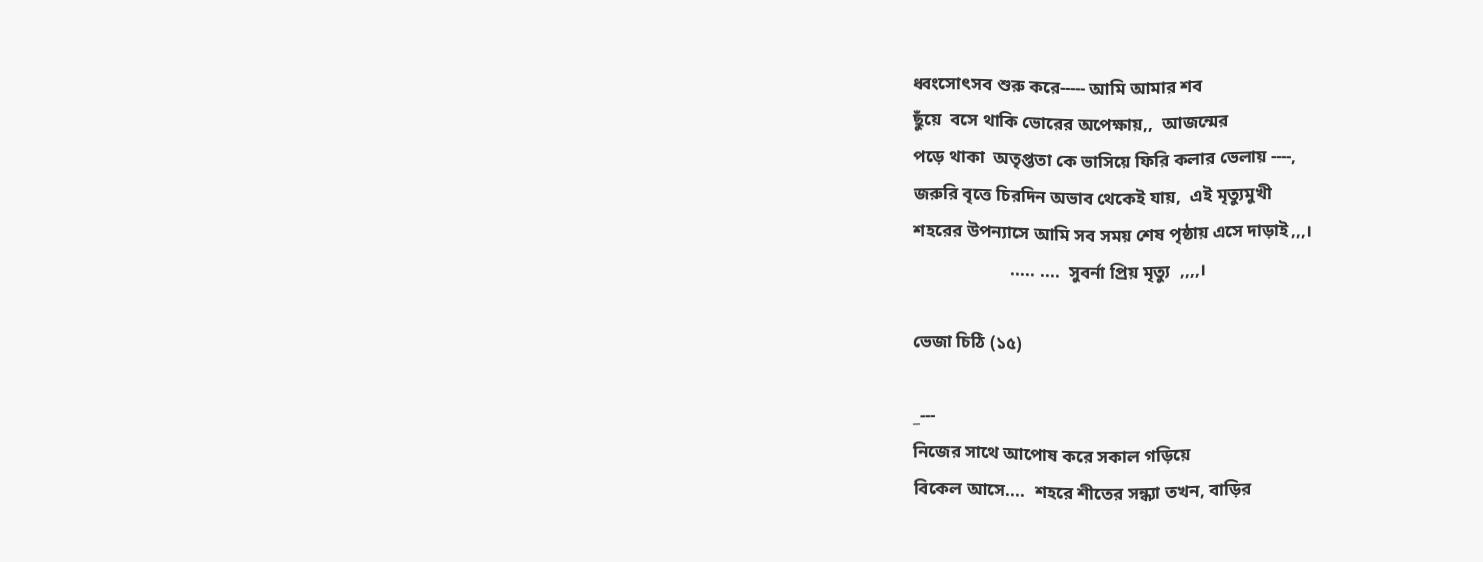ধ্বংসোৎসব শুরু করে----- আমি আমার শব
ছুঁয়ে  বসে থাকি ভোরের অপেক্ষায়,,  আজন্মের
পড়ে থাকা  অতৃপ্ততা কে ভাসিয়ে ফিরি কলার ভেলায় ----,
জরুরি বৃত্তে চিরদিন অভাব থেকেই যায়,  এই মৃত্যুমুখী
শহরের উপন্যাসে আমি সব সময় শেষ পৃষ্ঠায় এসে দাড়াই,,,।
                      ..... ....  সুবর্না প্রিয় মৃত্যু  ,,,,।

ভেজা চিঠি (১৫)

_---
নিজের সাথে আপোষ করে সকাল গড়িয়ে
বিকেল আসে....  শহরে শীতের সন্ধ্যা তখন, বাড়ির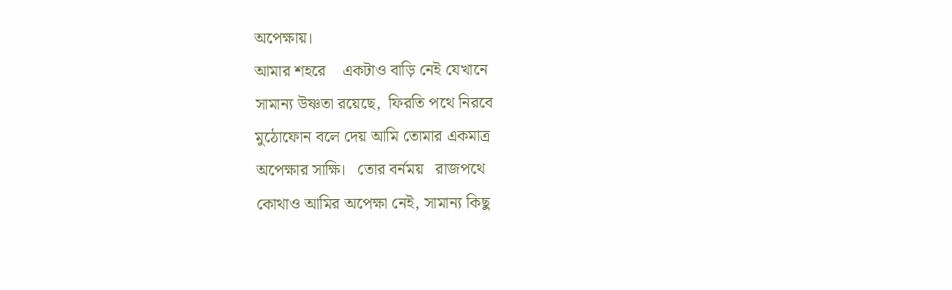অপেক্ষায়।
আমার শহরে    একটাও বাড়ি নেই যেখানে
সামান্য উষ্ণতা রয়েছে,  ফিরতি পথে নিরবে
মুঠোফোন বলে দেয় আমি তোমার একমাত্র
অপেক্ষার সাক্ষি।   তোর বর্নময়   রাজপথে
কোথাও আমির অপেক্ষা নেই, সামান্য কিছু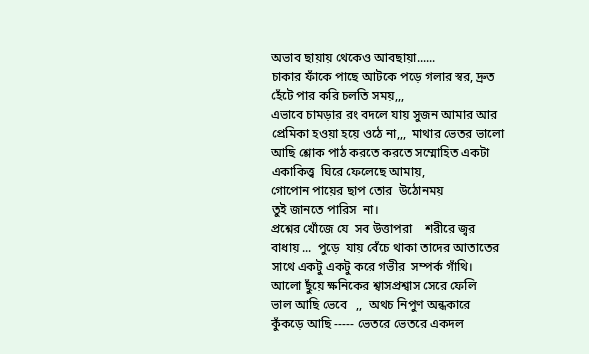অভাব ছায়ায় থেকেও আবছায়া......
চাকার ফাঁকে পাছে আটকে পড়ে গলার স্বর, দ্রুত
হেঁটে পার করি চলতি সময়,,,
এভাবে চামড়ার রং বদলে যায় সুজন আমার আর
প্রেমিকা হওয়া হয়ে ওঠে না,,,  মাথার ভেতর ভালো
আছি শ্লোক পাঠ করতে করতে সম্মোহিত একটা
একাকিত্ত্ব  ঘিরে ফেলেছে আমায়,
গোপোন পায়ের ছাপ তোর  উঠোনময়
তুই জানতে পারিস  না।
প্রশ্নের খোঁজে যে  সব উত্তাপরা    শরীরে জ্বর
বাধায় ...  পুড়ে  যায় বেঁচে থাকা তাদের আতাতের
সাথে একটু একটু করে গভীর  সম্পর্ক গাঁথি।
আলো ছুঁয়ে ক্ষনিকের শ্বাসপ্রশ্বাস সেরে ফেলি
ভাল আছি ভেবে   ,,  অথচ নিপুণ অন্ধকারে
কুঁকড়ে আছি ----- ভেতরে ভেতরে একদল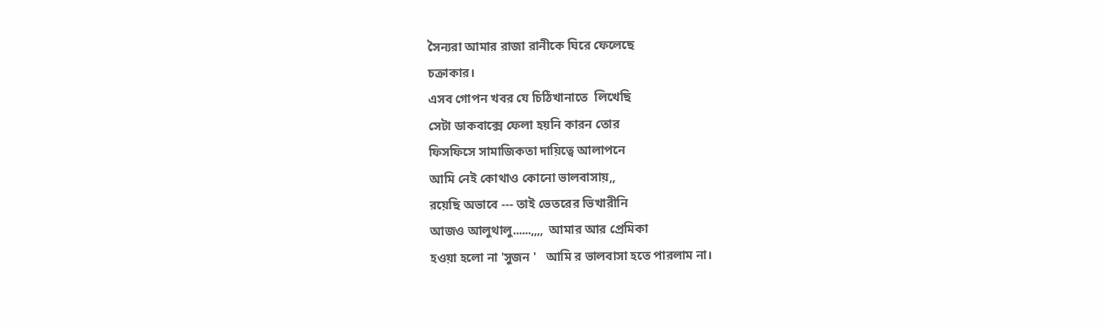সৈন্যরা আমার রাজা রানীকে ঘিরে ফেলেছে
চক্রাকার।
এসব গোপন খবর যে চিঠিখানাতে  লিখেছি
সেটা ডাকবাক্সে ফেলা হয়নি কারন তোর
ফিসফিসে সামাজিকতা দায়িত্বে আলাপনে
আমি নেই কোথাও কোনো ভালবাসায়,,
রয়েছি অভাবে --- তাই ভেতরের ভিখারীনি
আজও আলুথালু......,,,,  আমার আর প্রেমিকা
হওয়া হলো না 'সুজন '   আমি র ভালবাসা হতে পারলাম না।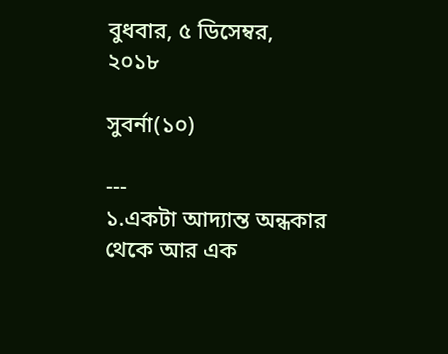বুধবার, ৫ ডিসেম্বর, ২০১৮

সুবর্না(১০)

---
১.একটা আদ্যান্ত অন্ধকার থেকে আর এক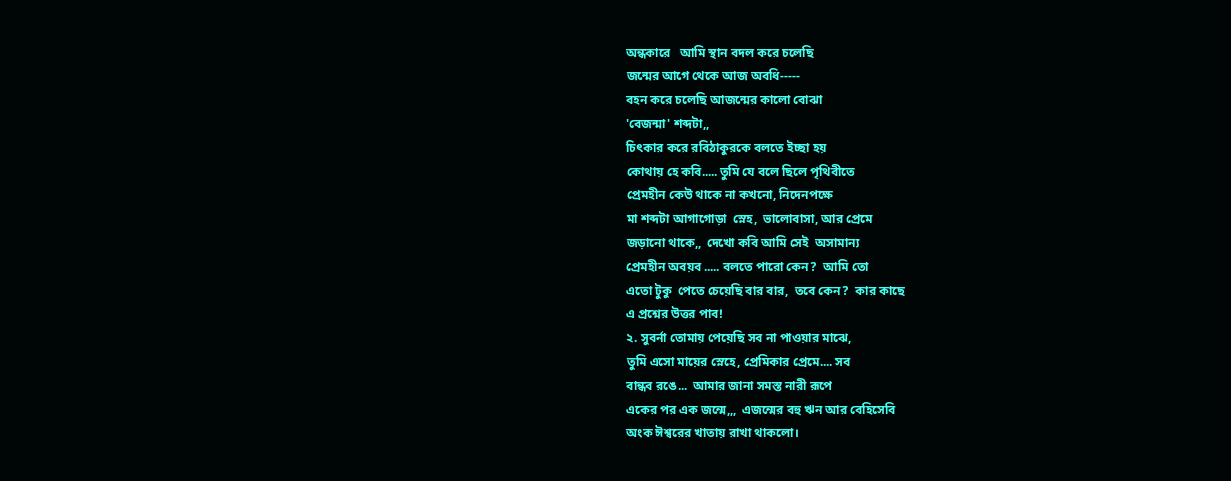অন্ধকারে   আমি স্থান বদল করে চলেছি
জন্মের আগে থেকে আজ অবধি-----
বহন করে চলেছি আজন্মের কালো বোঝা
'বেজন্মা' শব্দটা,,
চিৎকার করে রবিঠাকুরকে বলতে ইচ্ছা হয়
কোথায় হে কবি..... তুমি যে বলে ছিলে পৃথিবীতে
প্রেমহীন কেউ থাকে না কখনো, নিদেনপক্ষে
মা শব্দটা আগাগোড়া  স্নেহ,  ভালোবাসা, আর প্রেমে
জড়ানো থাকে,,  দেখো কবি আমি সেই  অসামান্য
প্রেমহীন অবয়ব ..... বলতে পারো কেন?  আমি তো
এতো টুকু  পেতে চেয়েছি বার বার,  তবে কেন?  কার কাছে
এ প্রশ্নের উত্তর পাব!
২. সুবর্না তোমায় পেয়েছি সব না পাওয়ার মাঝে,
তুমি এসো মায়ের স্নেহে, প্রেমিকার প্রেমে.... সব
বান্ধব রঙে...  আমার জানা সমস্ত নারী রূপে
একের পর এক জন্মে,,,  এজন্মের বহু ঋন আর বেহিসেবি
অংক ঈশ্বরের খাতায় রাখা থাকলো।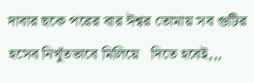দাবার ছকে পরের বার ঈশ্বর তোমায় সব গুটির
হসেব নিখুঁতভাবে মিলিয়ে   দিতে হবেই,,,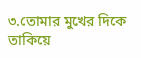৩.তোমার মুখের দিকে   তাকিয়ে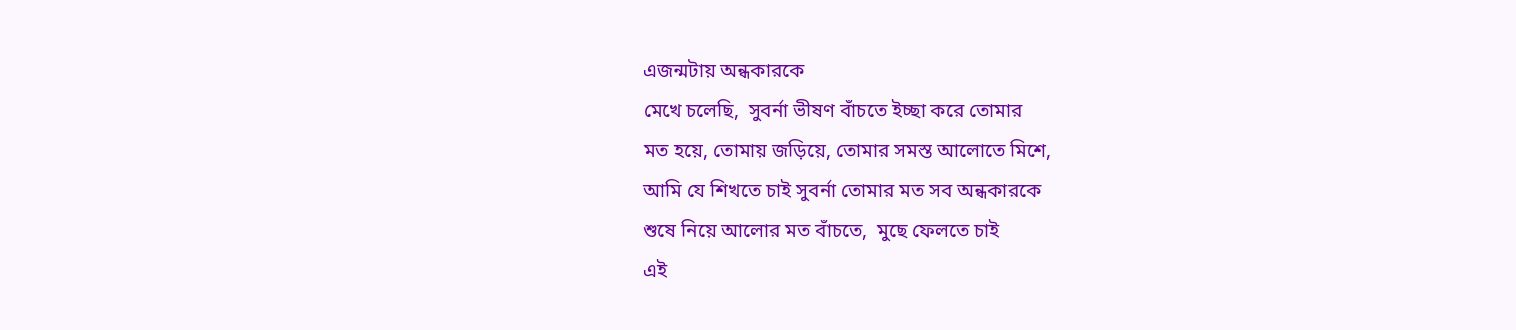এজন্মটায় অন্ধকারকে
মেখে চলেছি,  সুবর্না ভীষণ বাঁচতে ইচ্ছা করে তোমার
মত হয়ে, তোমায় জড়িয়ে, তোমার সমস্ত আলোতে মিশে,
আমি যে শিখতে চাই সুবর্না তোমার মত সব অন্ধকারকে
শুষে নিয়ে আলোর মত বাঁচতে,  মুছে ফেলতে চাই
এই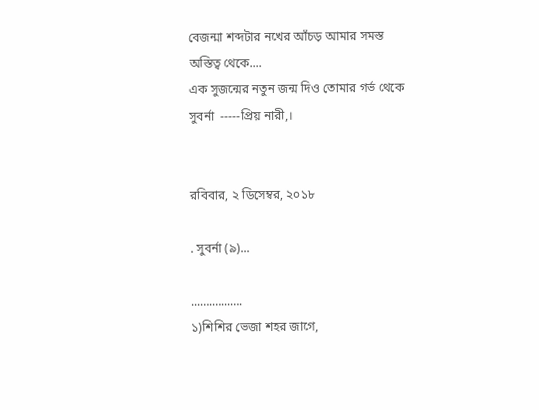বেজন্মা শব্দটার নখের আঁচড় আমার সমস্ত
অস্তিত্ব থেকে....
এক সুজন্মের নতুন জন্ম দিও তোমার গর্ভ থেকে
সুবর্না  -----প্রিয় নারী,।


রবিবার, ২ ডিসেম্বর, ২০১৮

. সুবর্না (৯)...

...….…...….
১)শিশির ভেজা শহর জাগে,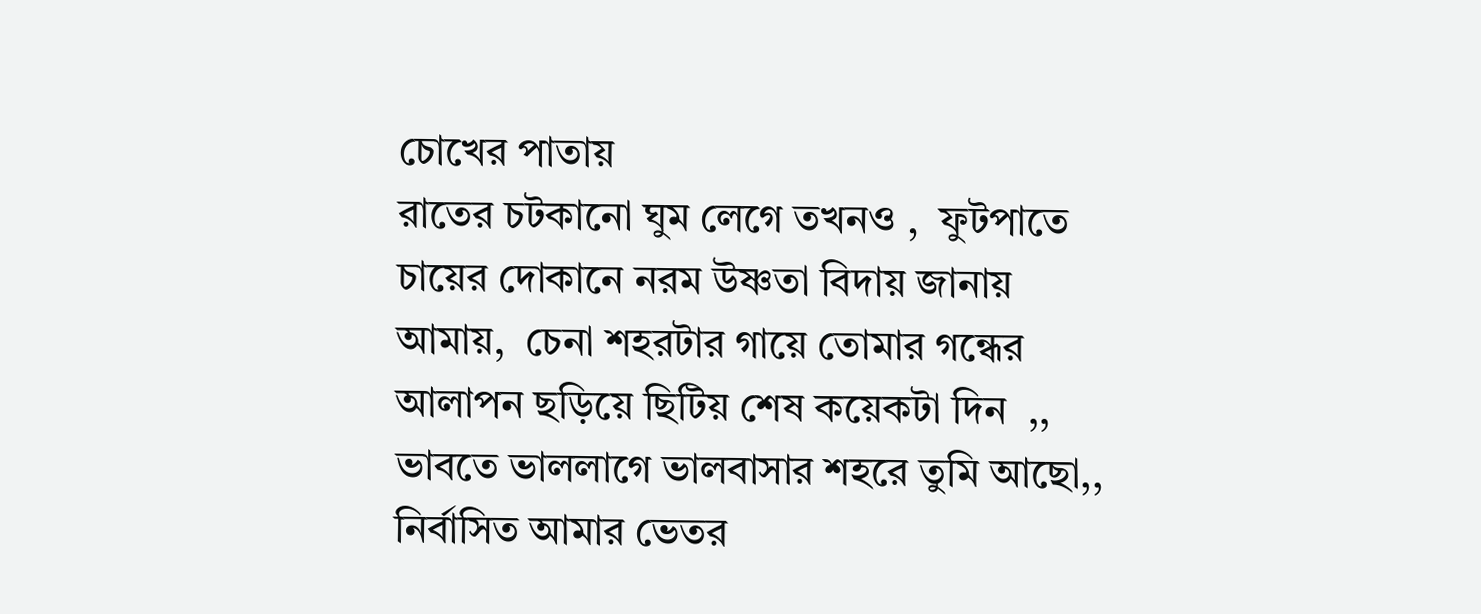চোখের পাতায়
রাতের চটকানো ঘুম লেগে তখনও ,  ফুটপাতে
চায়ের দোকানে নরম উষ্ণতা বিদায় জানায়
আমায়,  চেনা শহরটার গায়ে তোমার গন্ধের
আলাপন ছড়িয়ে ছিটিয় শেষ কয়েকটা দিন  ,,
ভাবতে ভাললাগে ভালবাসার শহরে তুমি আছো,,
নির্বাসিত আমার ভেতর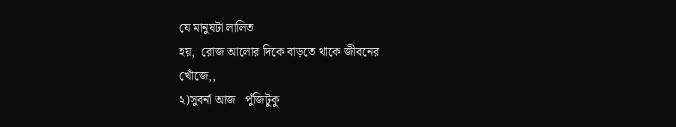যে মানুষটা লালিত
হয়,  রোজ আলোর দিকে বাড়তে থাকে জীবনের
খোঁজে,,
২)সুবর্না আজ   পুঁজিটুকু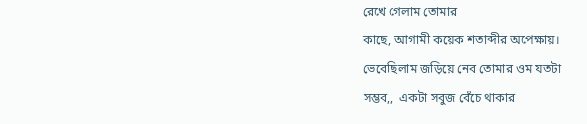রেখে গেলাম তোমার
কাছে, আগামী কয়েক শতাব্দীর অপেক্ষায়।
ভেবেছিলাম জড়িয়ে নেব তোমার ওম যতটা
সম্ভব,,  একটা সবুজ বেঁচে থাকার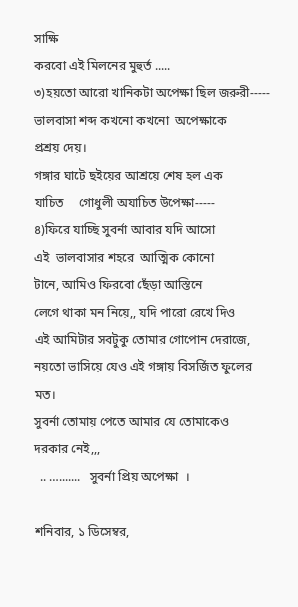সাক্ষি
করবো এই মিলনের মুহুর্ত .....
৩)হয়তো আরো খানিকটা অপেক্ষা ছিল জরুরী-----
ভালবাসা শব্দ কখনো কখনো  অপেক্ষাকে
প্রশ্রয় দেয়।
গঙ্গার ঘাটে ছইয়ের আশ্রয়ে শেষ হল এক
যাচিত     গোধুলী অযাচিত উপেক্ষা-----
৪)ফিরে যাচ্ছি সুবর্না আবার যদি আসো
এই  ভালবাসার শহরে  আত্মিক কোনো
টানে, আমিও ফিরবো ছেঁড়া আস্তিনে
লেগে থাকা মন নিয়ে,, যদি পারো রেখে দিও
এই আমিটার সবটুকু তোমার গোপোন দেরাজে,
নয়তো ভাসিয়ে যেও এই গঙ্গায় বিসর্জিত ফুলের
মত।
সুবর্না তোমায় পেতে আমার যে তোমাকেও
দরকার নেই,,,
  .. ….......   সুবর্না প্রিয় অপেক্ষা  ।

শনিবার, ১ ডিসেম্বর,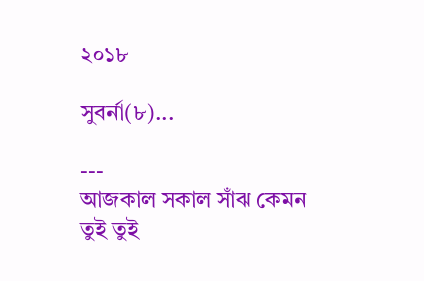২০১৮

সুবর্না(৮)...

---
আজকাল সকাল সাঁঝ কেমন তুই তুই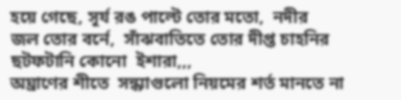হয়ে গেছে, সূর্য রঙ পাল্টে তোর মতো,  নদীর
জল তোর বর্নে,  সাঁঝবাতিতে তোর দীপ্ত চাহনির
ছটফটানি কোনো  ইশারা,,,
অঘ্রাণের শীতে  সন্ধ্যাগুলো নিয়মের শর্ত মানতে না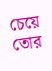চেয়ে
তোর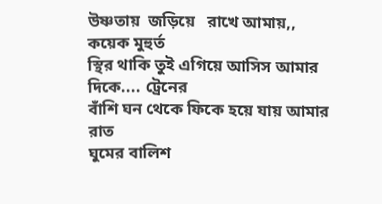উষ্ণতায়  জড়িয়ে   রাখে আমায়,, কয়েক মুহুর্ত
স্থির থাকি তুই এগিয়ে আসিস আমার দিকে.... ট্রেনের
বাঁশি ঘন থেকে ফিকে হয়ে যায় আমার রাত
ঘুমের বালিশ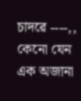চাদরে ----,,
কেনো যেন  এক অজানা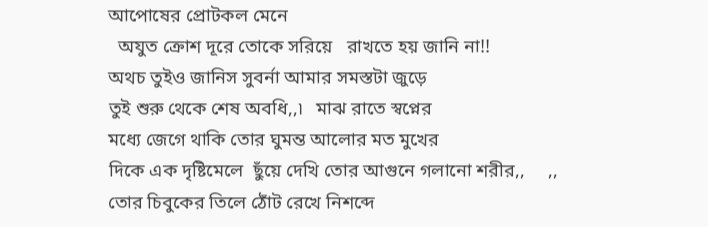আপোষের প্রোটকল মেনে
  অযুত ক্রোশ দূরে তোকে সরিয়ে   রাখতে হয় জানি না!!
অথচ তুইও জানিস সুবর্না আমার সমস্তটা জুড়ে
তুই শুরু থেকে শেষ অবধি,,৷   মাঝ রাতে স্বপ্নের
মধ্যে জেগে থাকি তোর ঘুমন্ত আলোর মত মুখের
দিকে এক দৃষ্টিমেলে  ছুঁয়ে দেখি তোর আগুনে গলানো শরীর,,     ,,
তোর চিবুকের তিলে ঠোঁট রেখে নিশব্দে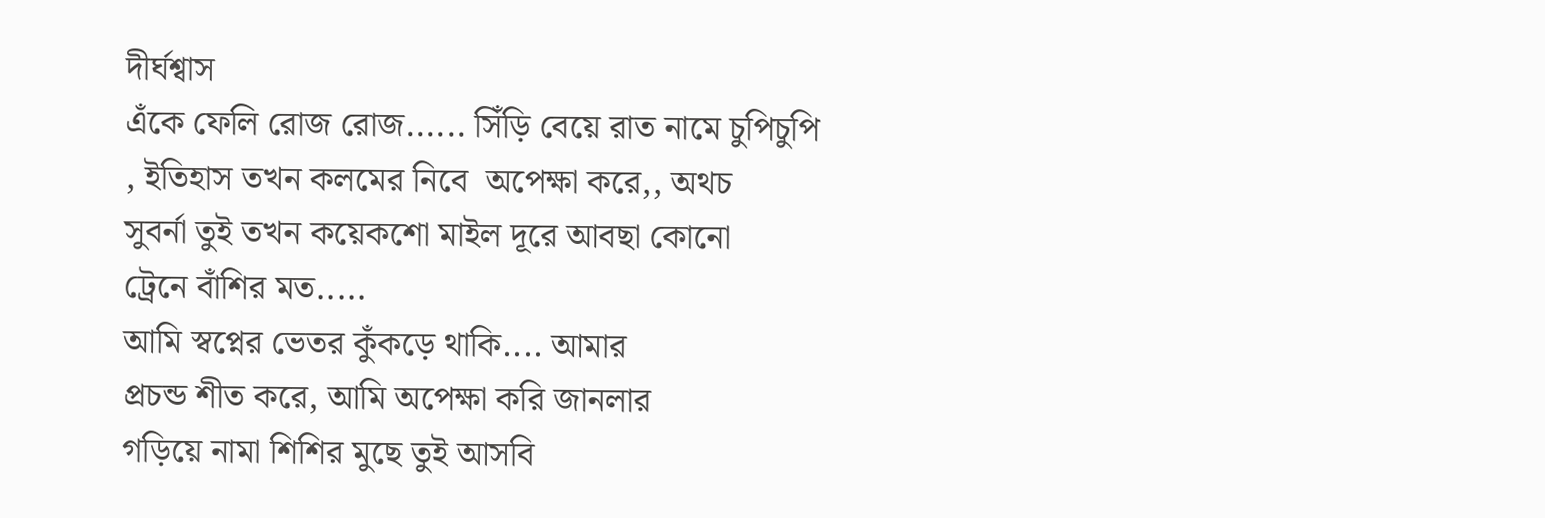দীর্ঘশ্বাস
এঁকে ফেলি রোজ রোজ...... সিঁড়ি বেয়ে রাত নামে চুপিচুপি
, ইতিহাস তখন কলমের নিবে  অপেক্ষা করে,, অথচ
সুবর্না তুই তখন কয়েকশো মাইল দূরে আবছা কোনো
ট্রেনে বাঁশির মত.....
আমি স্বপ্নের ভেতর কুঁকড়ে থাকি.... আমার
প্রচন্ড শীত করে, আমি অপেক্ষা করি জানলার
গড়িয়ে নামা শিশির মুছে তুই আসবি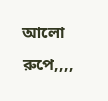আলো রুপে,,,,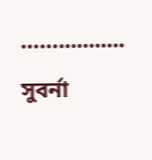……........... সুবর্না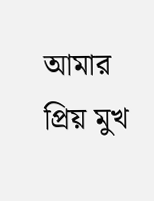আমার প্রিয় মুখ